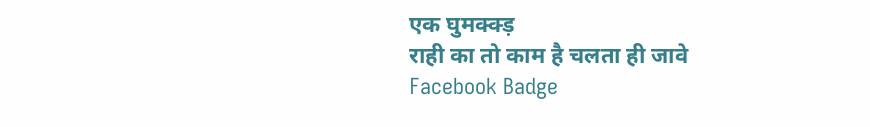एक घुमक्क्ड़
राही का तो काम है चलता ही जावे
Facebook Badge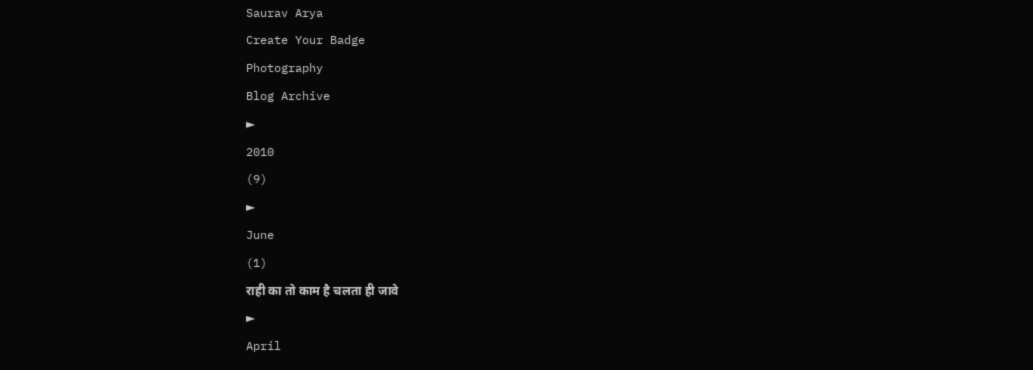Saurav Arya
Create Your Badge
Photography
Blog Archive
►
2010
(9)
►
June
(1)
राही का तो काम है चलता ही जावे
►
April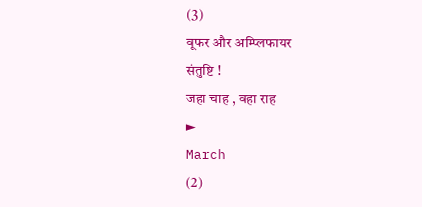(3)
वूफर और अम्प्लिफायर
संतुष्टि !
जहा चाह , वहा राह
►
March
(2)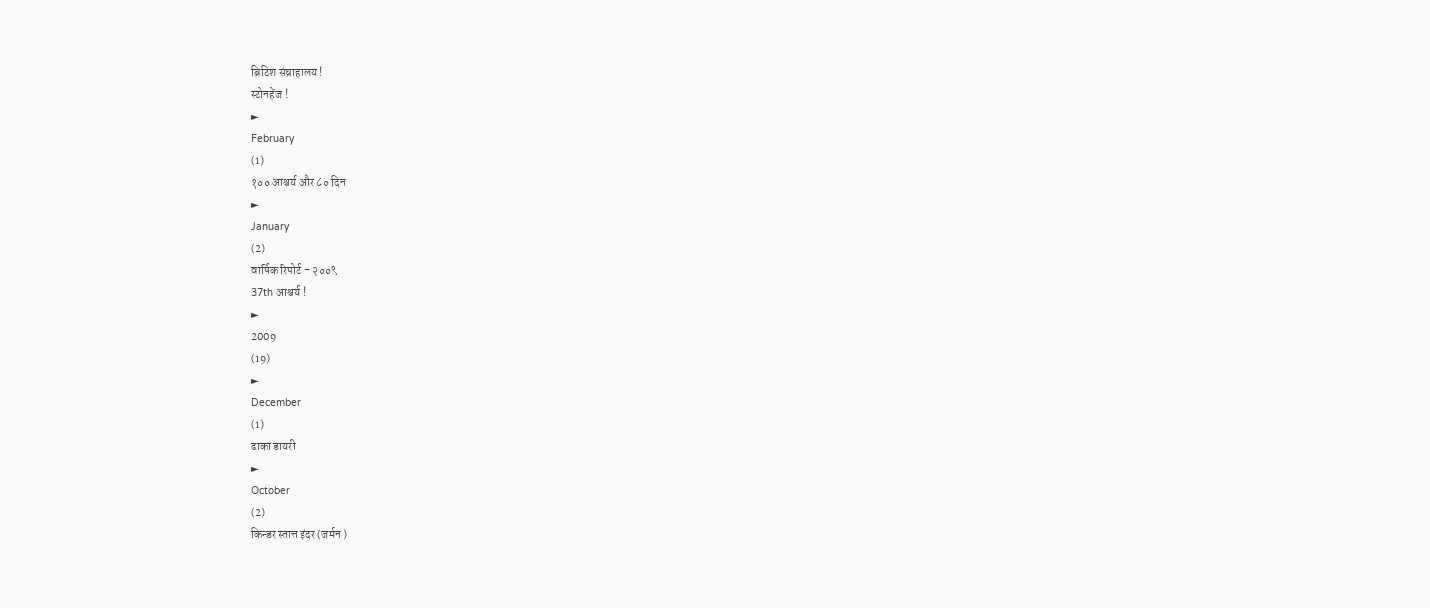ब्रिटिश संघ्राहालय !
स्टोनहेंज !
►
February
(1)
१०० आश्चर्य और ८० दिन
►
January
(2)
वार्षिक रिपोर्ट - २००९
37th आश्चर्य !
►
2009
(19)
►
December
(1)
ढाका डायरी
►
October
(2)
किन्डर स्तात्त इंदर (जर्मन )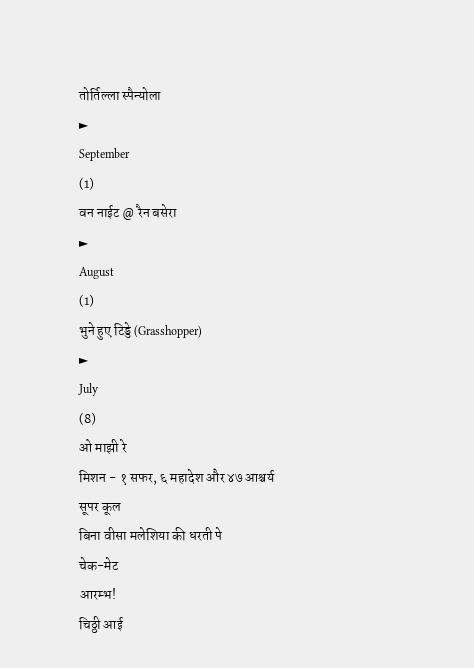तोर्तिल्ला स्पैन्योला
►
September
(1)
वन नाईट @ रैन बसेरा
►
August
(1)
भुने हुए टिड्डे (Grasshopper)
►
July
(8)
ओ माझी रे
मिशन - १ सफर, ६ महादेश और ४७ आश्चर्य
सूपर कूल
बिना वीसा मलेशिया की धरती पे
चेक-मेट
आरम्भ!
चिठ्ठी आई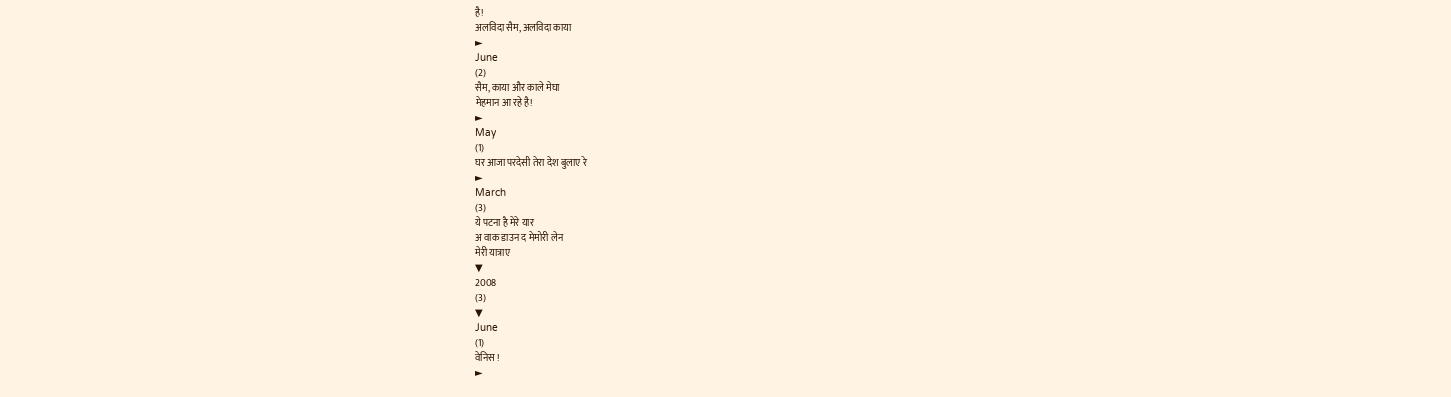है!
अलविदा सैम, अलविदा काया
►
June
(2)
सैम, काया और काले मेघा
मेहमान आ रहे है!
►
May
(1)
घर आजा परदेसी तेरा देश बुलाए रे
►
March
(3)
ये पटना है मेरे यार
अ वाक डाउन द मेमोरी लेन
मेरी यात्राए
▼
2008
(3)
▼
June
(1)
वेनिस !
►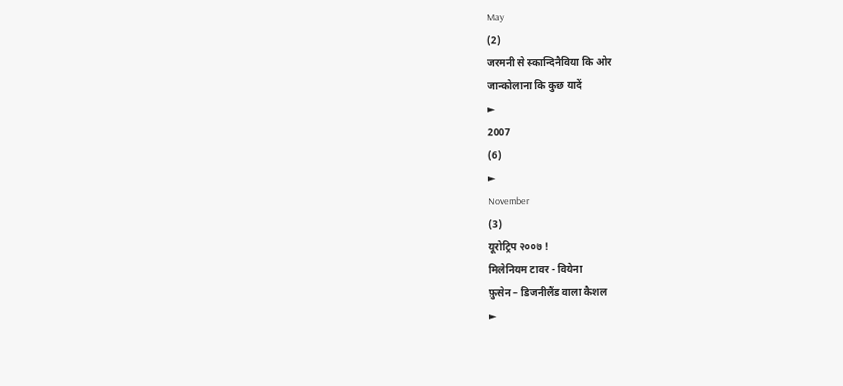May
(2)
जरमनी से स्कान्दिनैविया कि ओर
जान्कोलाना कि कुछ यादें
►
2007
(6)
►
November
(3)
यूरोट्रिप २००७ !
मिलेनियम टावर - वियेना
फ़ुसेन – डिजनीलैंड वाला कैशल
►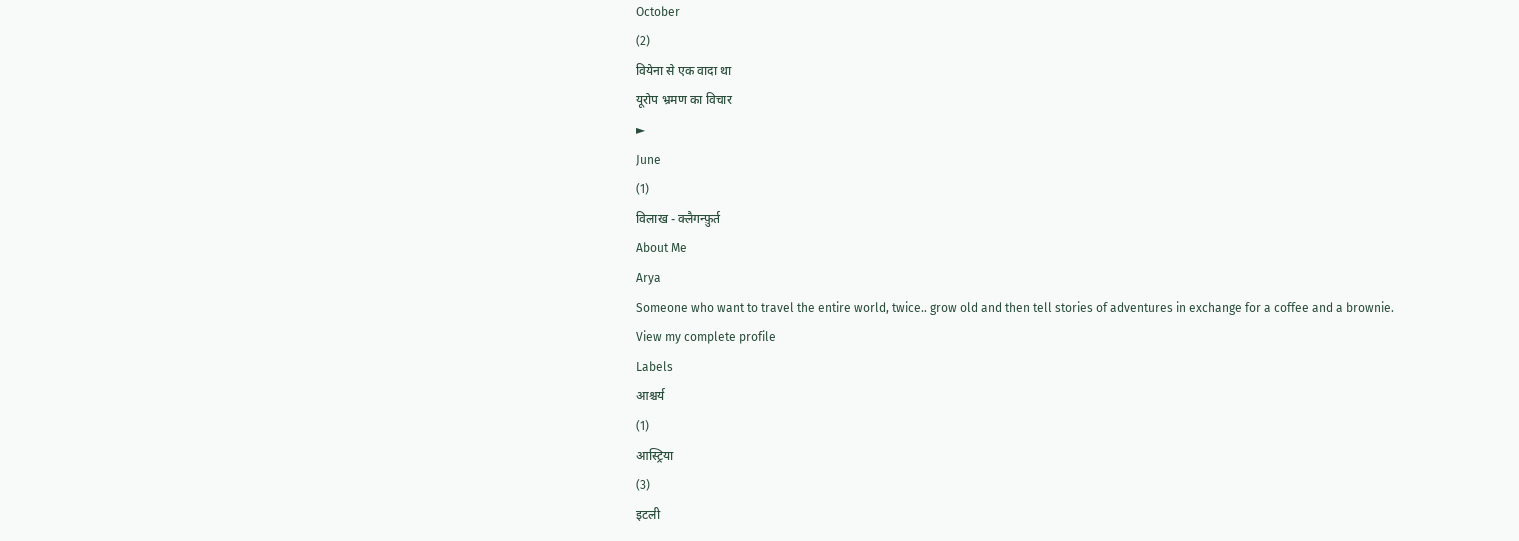October
(2)
वियेना से एक वादा था
यूरोप भ्रमण का विचार
►
June
(1)
विलाख - क्लैगन्फ़ुर्त
About Me
Arya
Someone who want to travel the entire world, twice.. grow old and then tell stories of adventures in exchange for a coffee and a brownie.
View my complete profile
Labels
आश्चर्य
(1)
आस्ट्रिया
(3)
इटली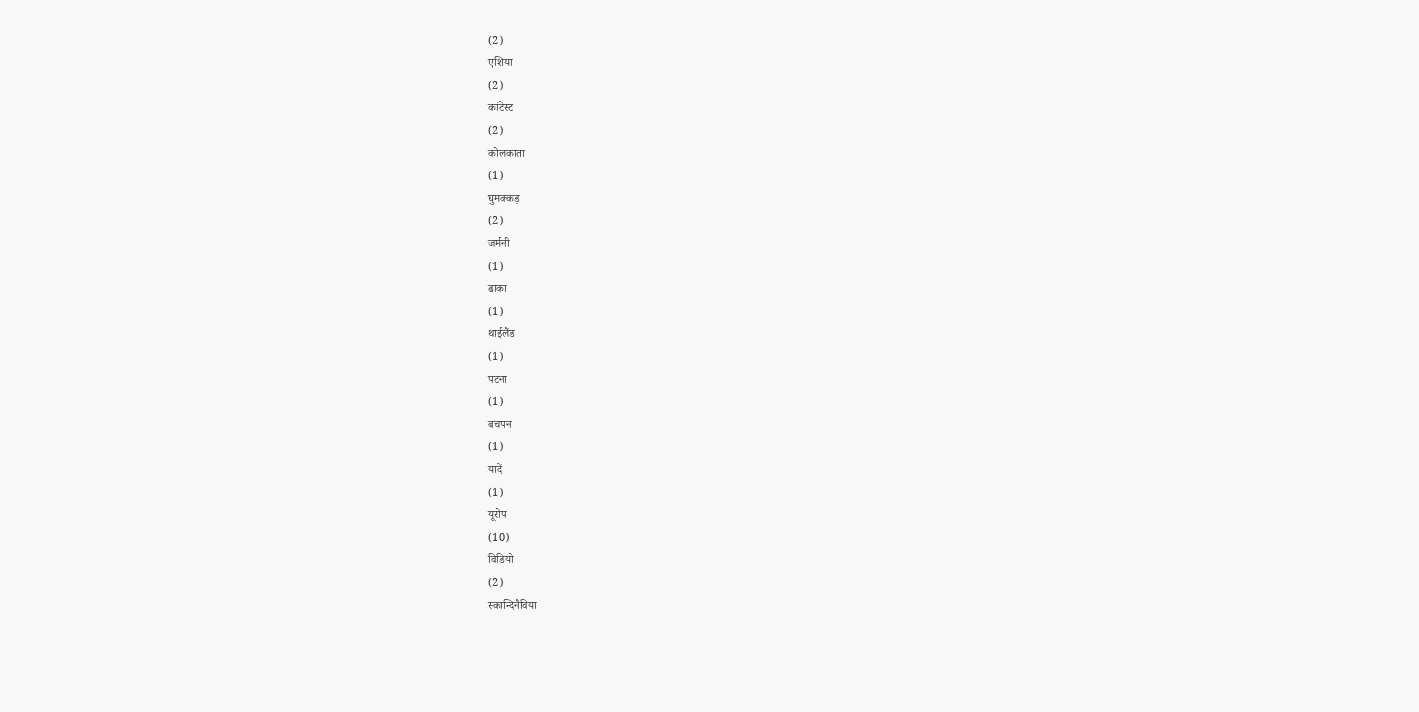(2)
एशिया
(2)
कांटेस्ट
(2)
कोलकाता
(1)
घुमक्कड़
(2)
जर्मनी
(1)
ढाका
(1)
थाईलैंड
(1)
पटना
(1)
बचपन
(1)
यादें
(1)
यूरोप
(10)
विडियो
(2)
स्कान्दिनैविया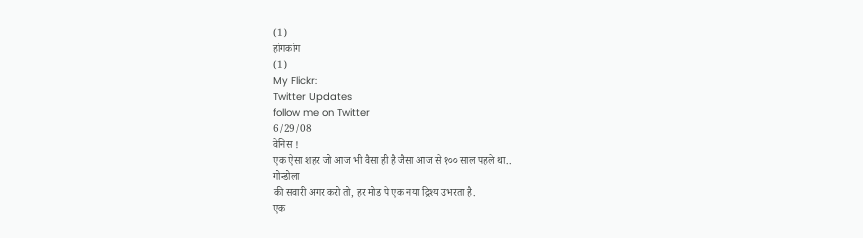(1)
हांगकांग
(1)
My Flickr:
Twitter Updates
follow me on Twitter
6/29/08
वेनिस !
एक ऐसा शहर जो आज भी वैसा ही है जैसा आज से १०० साल पहले था..
गोन्डोला
की सवारी अगर करो तो, हर मोड पे एक नया द्रिश्य उभरता है.
एक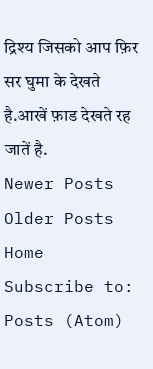द्रिश्य जिसको आप फ़िर सर घुमा के देखते है.आखें फ़ाड देखते रह जातें है.
Newer Posts
Older Posts
Home
Subscribe to:
Posts (Atom)